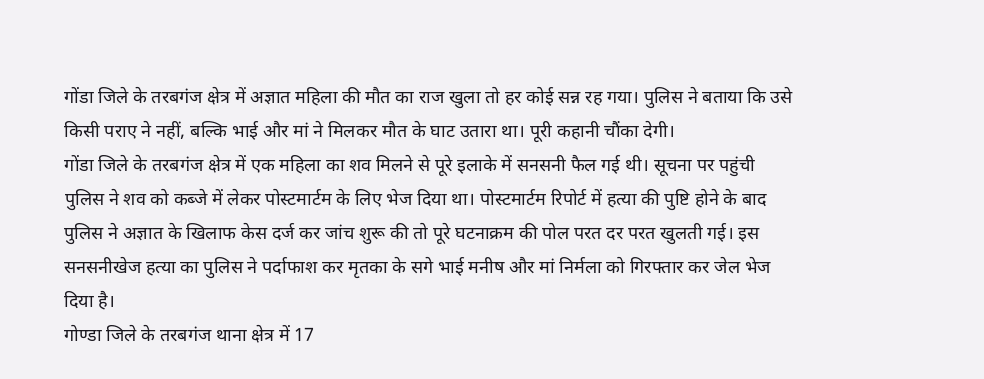गोंडा जिले के तरबगंज क्षेत्र में अज्ञात महिला की मौत का राज खुला तो हर कोई सन्न रह गया। पुलिस ने बताया कि उसे किसी पराए ने नहीं, बल्कि भाई और मां ने मिलकर मौत के घाट उतारा था। पूरी कहानी चौंका देगी।
गोंडा जिले के तरबगंज क्षेत्र में एक महिला का शव मिलने से पूरे इलाके में सनसनी फैल गई थी। सूचना पर पहुंची पुलिस ने शव को कब्जे में लेकर पोस्टमार्टम के लिए भेज दिया था। पोस्टमार्टम रिपोर्ट में हत्या की पुष्टि होने के बाद पुलिस ने अज्ञात के खिलाफ केस दर्ज कर जांच शुरू की तो पूरे घटनाक्रम की पोल परत दर परत खुलती गई। इस सनसनीखेज हत्या का पुलिस ने पर्दाफाश कर मृतका के सगे भाई मनीष और मां निर्मला को गिरफ्तार कर जेल भेज दिया है।
गोण्डा जिले के तरबगंज थाना क्षेत्र में 17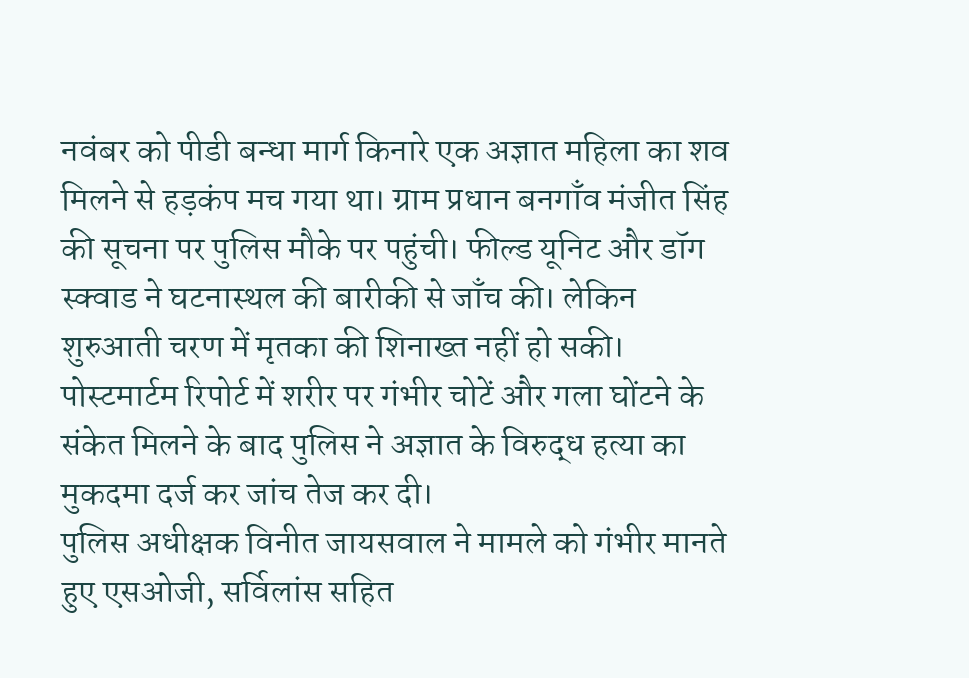नवंबर को पीडी बन्धा मार्ग किनारे एक अज्ञात महिला का शव मिलने से हड़कंप मच गया था। ग्राम प्रधान बनगाँव मंजीत सिंह की सूचना पर पुलिस मौके पर पहुंची। फील्ड यूनिट और डॉग स्क्वाड ने घटनास्थल की बारीकी से जाँच की। लेकिन शुरुआती चरण में मृतका की शिनाख्त नहीं हो सकी। पोस्टमार्टम रिपोर्ट में शरीर पर गंभीर चोटें और गला घोंटने के संकेत मिलने के बाद पुलिस ने अज्ञात के विरुद्ध हत्या का मुकदमा दर्ज कर जांच तेज कर दी।
पुलिस अधीक्षक विनीत जायसवाल ने मामले को गंभीर मानते हुए एसओजी, सर्विलांस सहित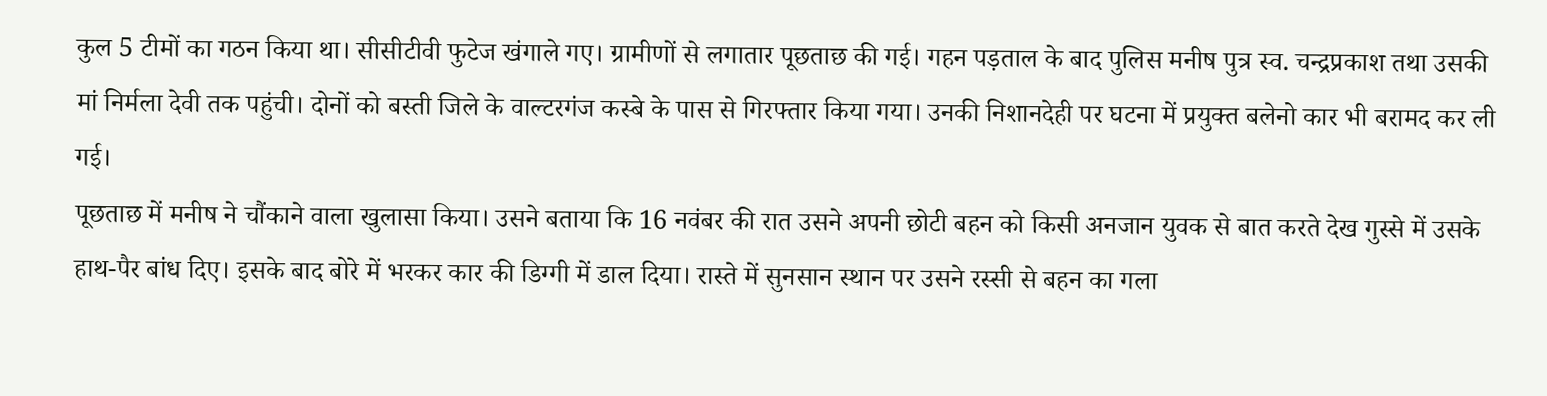कुल 5 टीमों का गठन किया था। सीसीटीवी फुटेज खंगाले गए। ग्रामीणों से लगातार पूछताछ की गई। गहन पड़ताल के बाद पुलिस मनीष पुत्र स्व. चन्द्रप्रकाश तथा उसकी मां निर्मला देवी तक पहुंची। दोनों को बस्ती जिले के वाल्टरगंज कस्बे के पास से गिरफ्तार किया गया। उनकी निशानदेही पर घटना में प्रयुक्त बलेनो कार भी बरामद कर ली गई।
पूछताछ में मनीष ने चौंकाने वाला खुलासा किया। उसने बताया कि 16 नवंबर की रात उसने अपनी छोटी बहन को किसी अनजान युवक से बात करते देख गुस्से में उसके हाथ-पैर बांध दिए। इसके बाद बोरे में भरकर कार की डिग्गी में डाल दिया। रास्ते में सुनसान स्थान पर उसने रस्सी से बहन का गला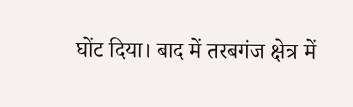घोंट दिया। बाद में तरबगंज क्षेत्र में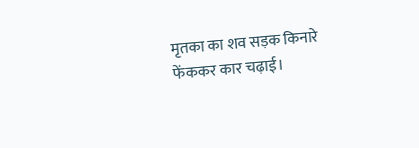मृतका का शव सड़क किनारे फेंककर कार चढ़ाई।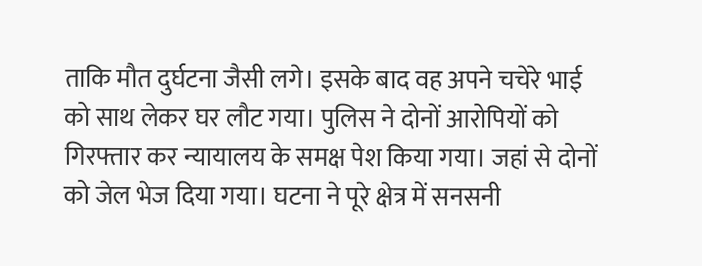ताकि मौत दुर्घटना जैसी लगे। इसके बाद वह अपने चचेरे भाई को साथ लेकर घर लौट गया। पुलिस ने दोनों आरोपियों को गिरफ्तार कर न्यायालय के समक्ष पेश किया गया। जहां से दोनों को जेल भेज दिया गया। घटना ने पूरे क्षेत्र में सनसनी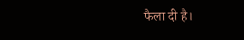फैला दी है।